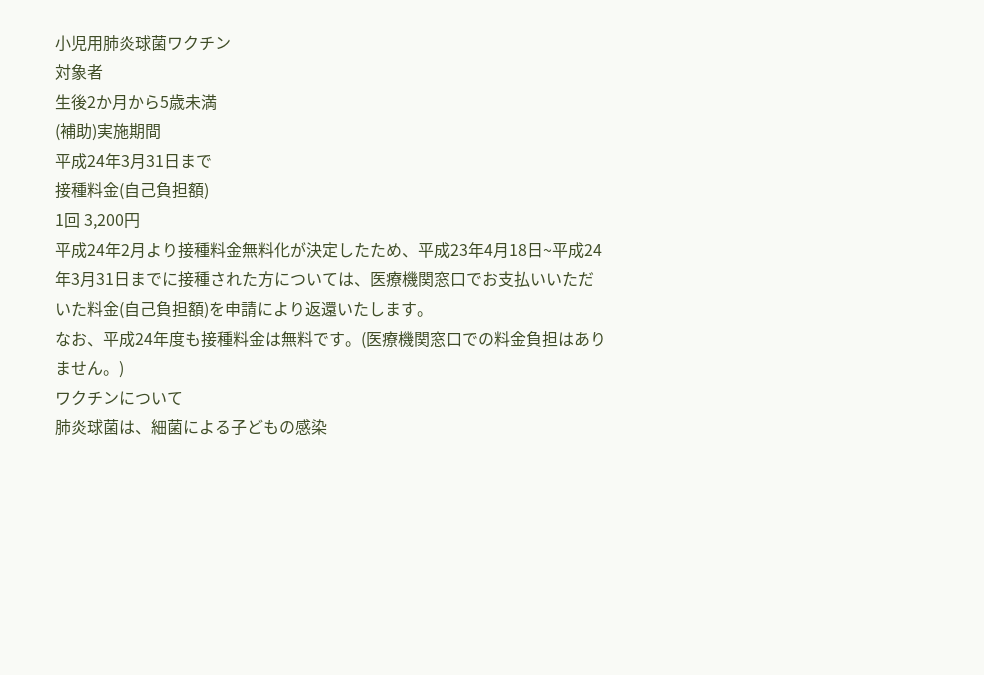小児用肺炎球菌ワクチン
対象者
生後2か月から5歳未満
(補助)実施期間
平成24年3月31日まで
接種料金(自己負担額)
1回 3,200円
平成24年2月より接種料金無料化が決定したため、平成23年4月18日~平成24年3月31日までに接種された方については、医療機関窓口でお支払いいただいた料金(自己負担額)を申請により返還いたします。
なお、平成24年度も接種料金は無料です。(医療機関窓口での料金負担はありません。)
ワクチンについて
肺炎球菌は、細菌による子どもの感染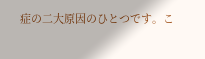症の二大原因のひとつです。こ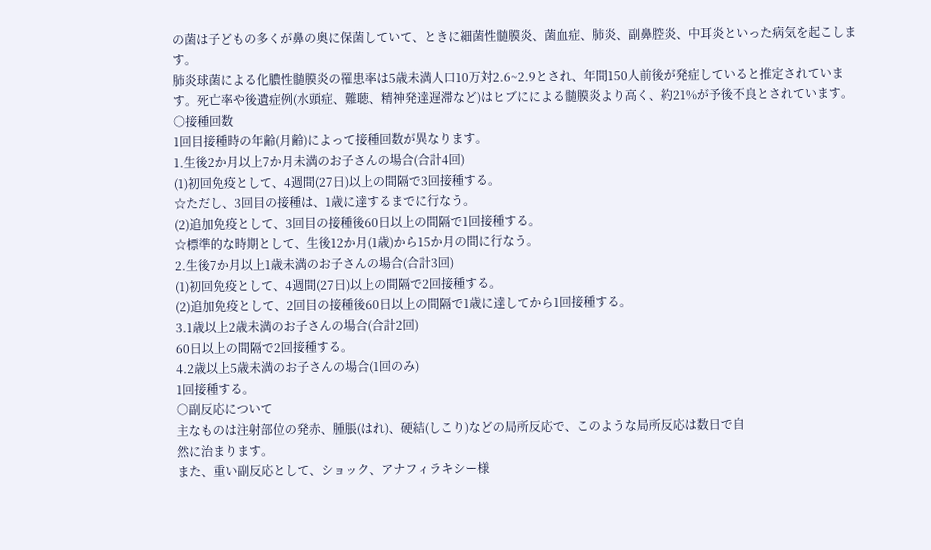の菌は子どもの多くが鼻の奥に保菌していて、ときに細菌性髄膜炎、菌血症、肺炎、副鼻腔炎、中耳炎といった病気を起こします。
肺炎球菌による化膿性髄膜炎の罹患率は5歳未満人口10万対2.6~2.9とされ、年間150人前後が発症していると推定されています。死亡率や後遺症例(水頭症、難聴、精神発達遅滞など)はヒブにによる髄膜炎より高く、約21%が予後不良とされています。
○接種回数
1回目接種時の年齢(月齢)によって接種回数が異なります。
1.生後2か月以上7か月未満のお子さんの場合(合計4回)
(1)初回免疫として、4週間(27日)以上の間隔で3回接種する。
☆ただし、3回目の接種は、1歳に達するまでに行なう。
(2)追加免疫として、3回目の接種後60日以上の間隔で1回接種する。
☆標準的な時期として、生後12か月(1歳)から15か月の間に行なう。
2.生後7か月以上1歳未満のお子さんの場合(合計3回)
(1)初回免疫として、4週間(27日)以上の間隔で2回接種する。
(2)追加免疫として、2回目の接種後60日以上の間隔で1歳に達してから1回接種する。
3.1歳以上2歳未満のお子さんの場合(合計2回)
60日以上の間隔で2回接種する。
4.2歳以上5歳未満のお子さんの場合(1回のみ)
1回接種する。
○副反応について
主なものは注射部位の発赤、腫脹(はれ)、硬結(しこり)などの局所反応で、このような局所反応は数日で自
然に治まります。
また、重い副反応として、ショック、アナフィラキシー様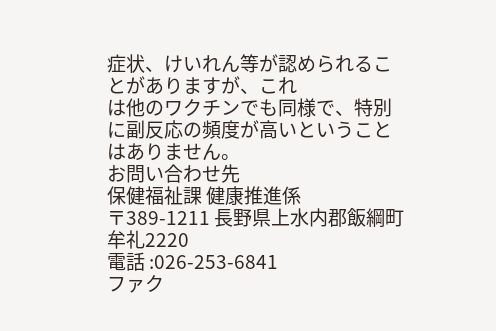症状、けいれん等が認められることがありますが、これ
は他のワクチンでも同様で、特別に副反応の頻度が高いということはありません。
お問い合わせ先
保健福祉課 健康推進係
〒389-1211 長野県上水内郡飯綱町牟礼2220
電話 :026-253-6841
ファク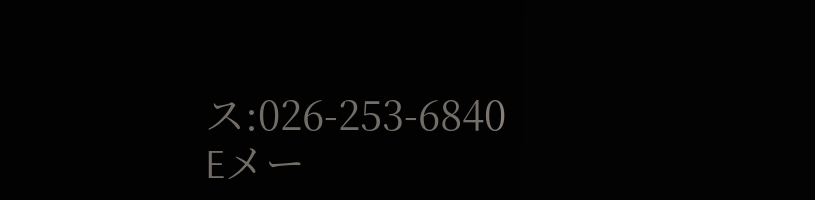ス:026-253-6840
Eメー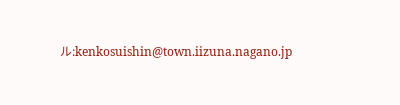ル:kenkosuishin@town.iizuna.nagano.jp